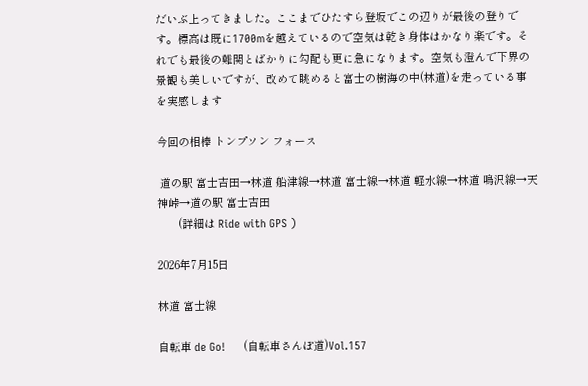だいぶ上ってきました。ここまでひたすら登坂でこの辺りが最後の登りです。標高は既に1700mを越えているので空気は乾き身体はかなり楽です。それでも最後の難関とばかりに勾配も更に急になります。空気も澄んで下界の景観も美しいですが、改めて眺めると富士の樹海の中(林道)を走っている事を実感します

今回の相棒 トンプソン フォース

 道の駅 富士吉田→林道 船津線→林道 富士線→林道 軽水線→林道 鳴沢線→天神峠→道の駅 富士吉田
       (詳細は Ride with GPS )

2026年7月15日

林道 富士線

自転車 de Go!      (自転車さんぽ道)Vol.157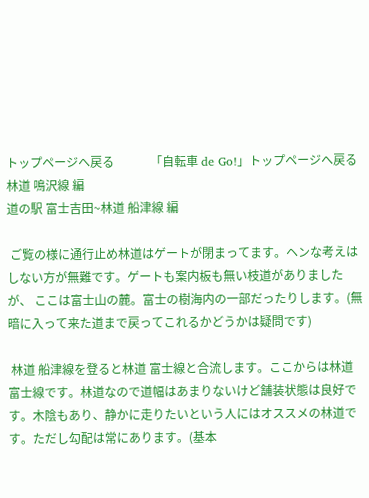トップページへ戻る            「自転車 de Go!」トップページへ戻る
林道 鳴沢線 編
道の駅 富士吉田~林道 船津線 編

 ご覧の様に通行止め林道はゲートが閉まってます。ヘンな考えはしない方が無難です。ゲートも案内板も無い枝道がありましたが、 ここは富士山の麓。富士の樹海内の一部だったりします。(無暗に入って来た道まで戻ってこれるかどうかは疑問です)

 林道 船津線を登ると林道 富士線と合流します。ここからは林道 富士線です。林道なので道幅はあまりないけど舗装状態は良好です。木陰もあり、静かに走りたいという人にはオススメの林道です。ただし勾配は常にあります。(基本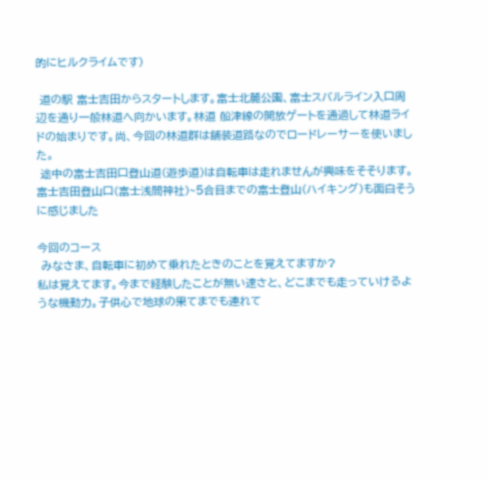的にヒルクライムです)

 道の駅 富士吉田からスタートします。富士北麓公園、富士スバルライン入口周辺を通り一般林道へ向かいます。林道 船津線の開放ゲートを通過して林道ライドの始まりです。尚、今回の林道群は舗装道路なのでロードレーサーを使いました。
 途中の富士吉田口登山道(遊歩道)は自転車は走れませんが興味をそそります。富士吉田登山口(富士浅間神社)~5合目までの富士登山(ハイキング)も面白そうに感じました

今回のコース
 みなさま、自転車に初めて乗れたときのことを覚えてますか?
私は覚えてます。今まで経験したことが無い速さと、どこまでも走っていけるような機動力。子供心で地球の果てまでも連れて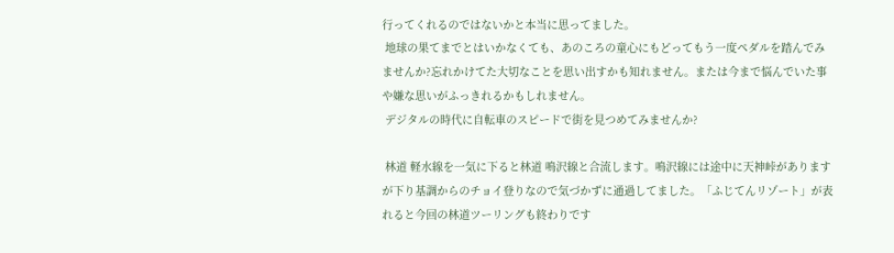行ってくれるのではないかと本当に思ってました。
 地球の果てまでとはいかなくても、あのころの童心にもどってもう一度ペダルを踏んでみませんか?忘れかけてた大切なことを思い出すかも知れません。または今まで悩んでいた事や嫌な思いがふっきれるかもしれません。
 デジタルの時代に自転車のスピードで街を見つめてみませんか?

 林道 軽水線を一気に下ると林道 鳴沢線と合流します。鳴沢線には途中に天神峠がありますが下り基調からのチョイ登りなので気づかずに通過してました。「ふじてんリゾート」が表れると今回の林道ツーリングも終わりです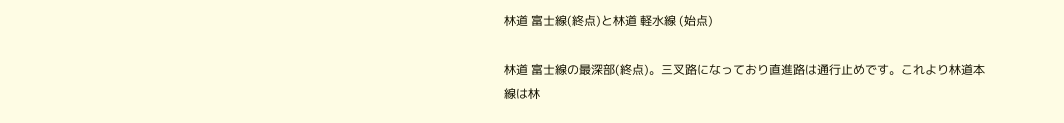林道 富士線(終点)と林道 軽水線 (始点)

林道 富士線の最深部(終点)。三叉路になっており直進路は通行止めです。これより林道本線は林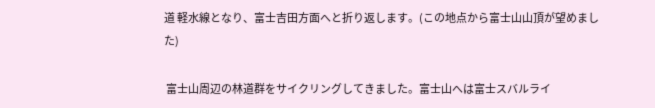道 軽水線となり、富士吉田方面へと折り返します。(この地点から富士山山頂が望めました)

 富士山周辺の林道群をサイクリングしてきました。富士山へは富士スバルライ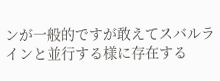ンが一般的ですが敢えてスバルラインと並行する様に存在する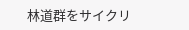林道群をサイクリ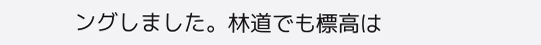ングしました。林道でも標高は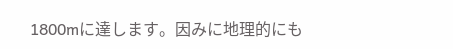1800mに達します。因みに地理的にも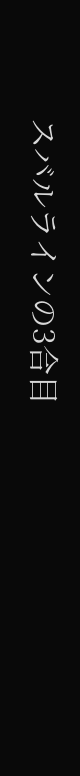スバルラインの3合目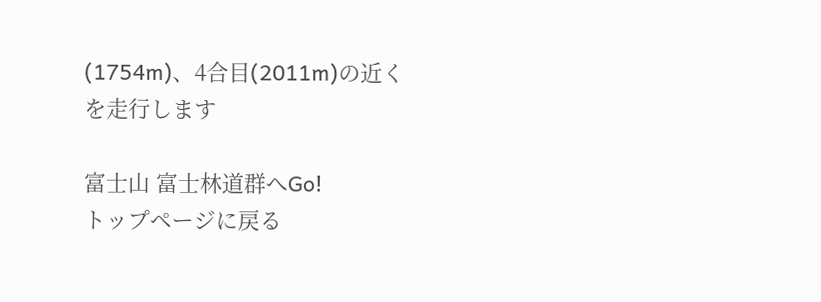(1754m)、4合目(2011m)の近くを走行します

富士山 富士林道群へGo!
トップページに戻る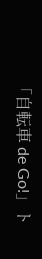「自転車 de Go!」ト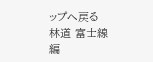ップへ戻る
林道 富士線 編